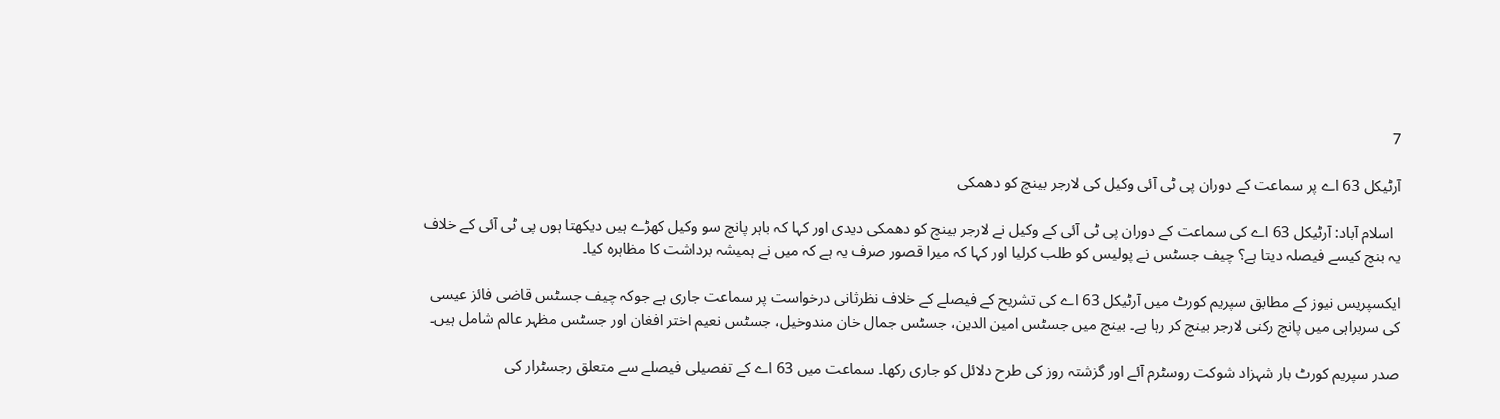7

آرٹیکل 63 اے پر سماعت کے دوران پی ٹی آئی وکیل کی لارجر بینچ کو دھمکی

  اسلام آباد: آرٹیکل 63 اے کی سماعت کے دوران پی ٹی آئی کے وکیل نے لارجر بینچ کو دھمکی دیدی اور کہا کہ باہر پانچ سو وکیل کھڑے ہیں دیکھتا ہوں پی ٹی آئی کے خلاف یہ بنچ کیسے فیصلہ دیتا ہے؟ چیف جسٹس نے پولیس کو طلب کرلیا اور کہا کہ میرا قصور صرف یہ ہے کہ میں نے ہمیشہ برداشت کا مظاہرہ کیا۔

ایکسپریس نیوز کے مطابق سپریم کورٹ میں آرٹیکل 63 اے کی تشریح کے فیصلے کے خلاف نظرثانی درخواست پر سماعت جاری ہے جوکہ چیف جسٹس قاضی فائز عیسی کی سربراہی میں پانچ رکنی لارجر بینچ کر رہا ہے۔ بینچ میں جسٹس امین الدین، جسٹس جمال خان مندوخیل، جسٹس نعیم اختر افغان اور جسٹس مظہر عالم شامل ہیں۔

صدر سپریم کورٹ بار شہزاد شوکت روسٹرم آئے اور گزشتہ روز کی طرح دلائل کو جاری رکھا۔ سماعت میں 63 اے کے تفصیلی فیصلے سے متعلق رجسٹرار کی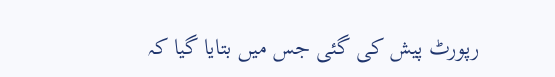رپورٹ پیش کی گئی جس میں بتایا گیا کہ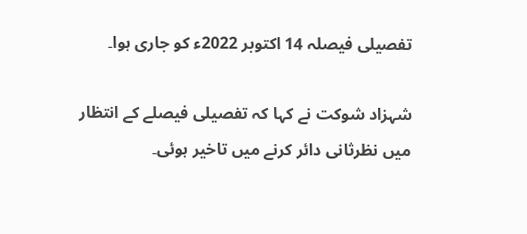تفصیلی فیصلہ 14 اکتوبر 2022ء کو جاری ہوا۔

شہزاد شوکت نے کہا کہ تفصیلی فیصلے کے انتظار میں نظرثانی دائر کرنے میں تاخیر ہوئی۔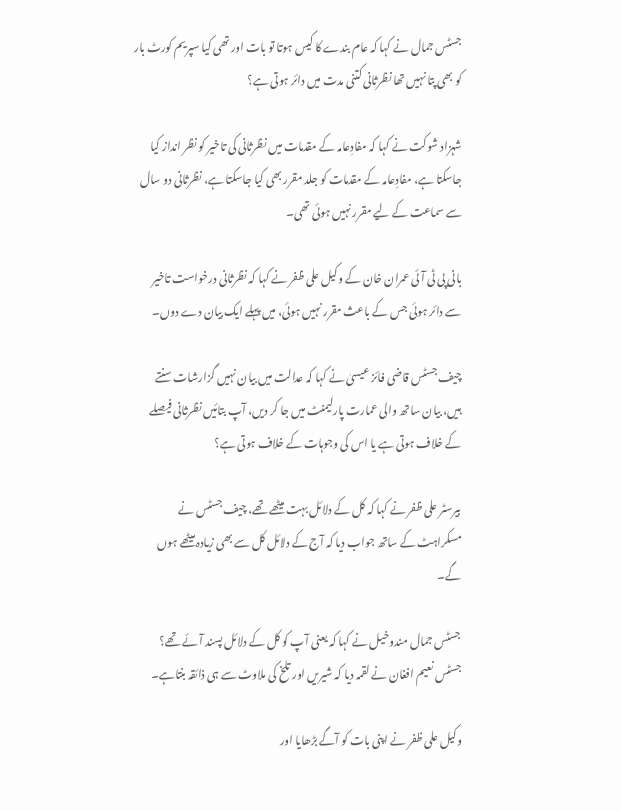جسٹس جمال نے کہا کہ عام بندے کا کیس ہوتا تو بات اور تھی کیا سپریم کورٹ بار کو بھی پتا نہیں تھا نظرثانی کتنی مدت میں دائر ہوتی ہے؟

شہزاد شوکت نے کہا کہ مفادِعامہ کے مقدمات میں نظرثانی کی تاخیر کو نظر انداز کیا جاسکتا ہے، مفادِعامہ کے مقدمات کو جلد مقرر بھی کیا جاسکتا ہے، نظرثانی دو سال سے سماعت کے لیے مقرر نہیں ہوئی تھی۔

بانی پی ٹی آئی عمران خان کے وکیل علی ظفر نے کہا کہ نظرثانی درخواست تاخیر سے دائر ہوئی جس کے باعث مقرر نہیں ہوئی، میں پہلے ایک بیان دے دوں۔

چیف جسٹس قاضی فائز عیسیٰ نے کہا کہ عدالت میں بیان نہیں گزارشات سنتے ہیں، بیان ساتھ والی عمارت پارلیمنٹ میں جا کر دیں، آپ بتائیں نظرثانی فیصلے کے خلاف ہوتی ہے یا اس کی وجوہات کے خلاف ہوتی ہے؟

بیرسٹر علی ظفر نے کہا کہ کل کے دلائل بہت میٹھے تھے، چیف جسٹس نے مسکراہٹ کے ساتھ جواب دیا کہ آج کے دلائل کل سے بھی زیادہ میٹھے ہوں گے۔

جسٹس جمال مندوخیل نے کہا کہ یعنی آپ کو کل کے دلائل پسند آئے تھے؟ جسٹس نعیم افغان نے لقمہ دیا کہ شیریں اور تلخ کی ملاوٹ سے ہی ذائقہ بنتاہے۔

وکیل علی ظفر نے اپنی بات کو آگے بڑھایا اور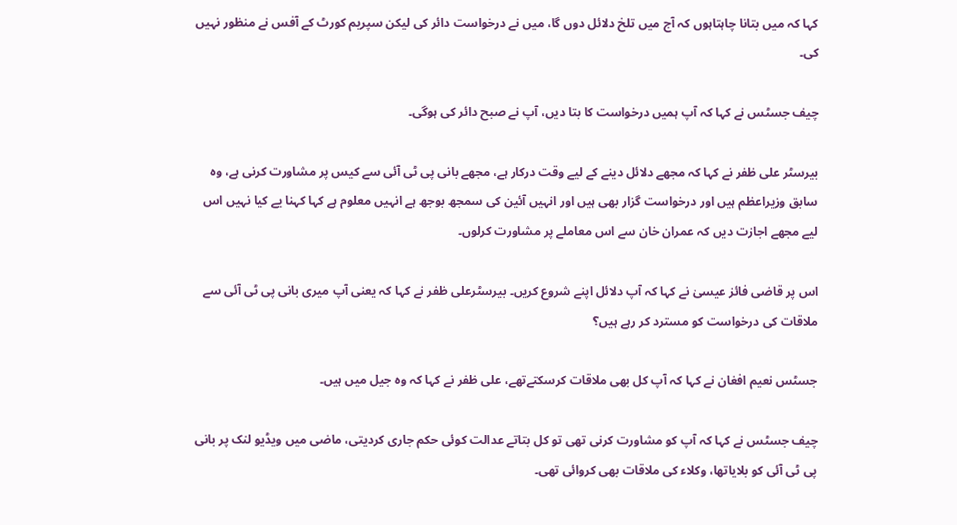کہا کہ میں بتانا چاہتاہوں کہ آج میں تلخ دلائل دوں گا، میں نے درخواست دائر کی لیکن سپریم کورٹ کے آفس نے منظور نہیں کی۔

چیف جسٹس نے کہا کہ آپ ہمیں درخواست کا بتا دیں، آپ نے صبح دائر کی ہوگی۔

بیرسٹر علی ظفر نے کہا کہ مجھے دلائل دینے کے لیے وقت درکار ہے، مجھے بانی پی ٹی آئی سے کیس پر مشاورت کرنی ہے، وہ سابق وزیراعظم ہیں اور درخواست گزار بھی ہیں اور انہیں آئین کی سمجھ بوجھ ہے انہیں معلوم ہے کہا کہنا یے کیا نہیں اس لیے مجھے اجازت دیں کہ عمران خان سے اس معاملے پر مشاورت کرلوں۔

اس پر قاضی فائز عیسیٰ نے کہا کہ آپ دلائل اپنے شروع کریں۔ بیرسٹرعلی ظفر نے کہا کہ یعنی آپ میری بانی پی ٹی آئی سے ملاقات کی درخواست کو مسترد کر رہے ہیں؟

جسٹس نعیم افغان نے کہا کہ آپ کل بھی ملاقات کرسکتےتھے، علی ظفر نے کہا کہ وہ جیل میں ہیں۔

چیف جسٹس نے کہا کہ آپ کو مشاورت کرنی تھی تو کل بتاتے عدالت کوئی حکم جاری کردیتی، ماضی میں ویڈیو لنک پر بانی پی ٹی آئی کو بلایاتھا، وکلاء کی ملاقات بھی کروائی تھی۔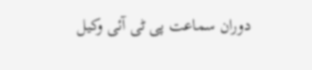دوران سماعت پی ٹی آئی وکیل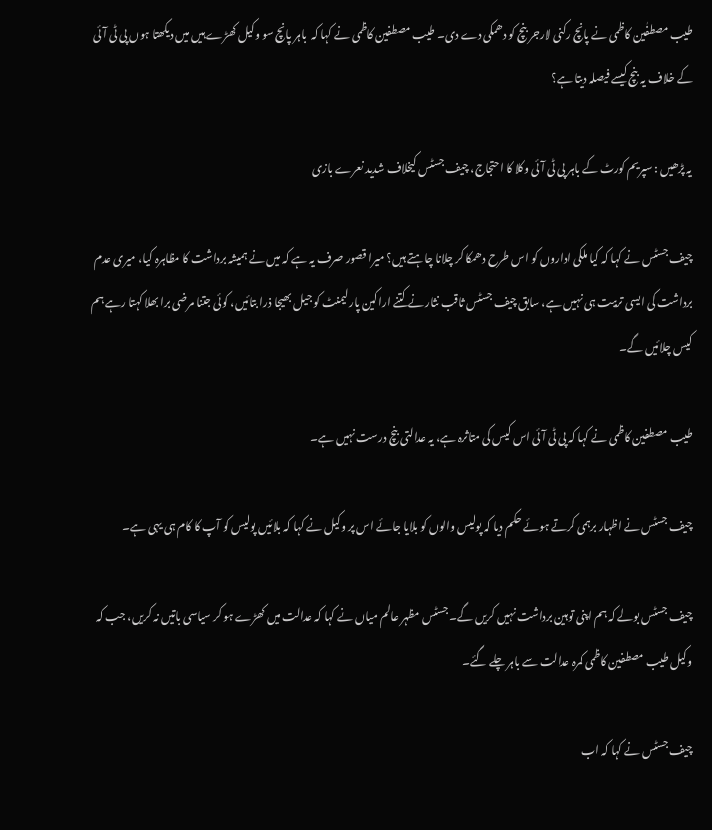طیب مصطفٰین کاظمی نے پانچ رکنی لارجر بنچ کو دھمکی دے دی۔ طیب مصطفین کاظمی نے کہا کہ  باہر پانچ سو وکیل کھڑے ہیں میں دیکھتا ہوں پی ٹی آئی کے خلاف یہ بنچ کیسے فیصلہ دیتا ہے؟

یہ پڑھیں : سپریم کورٹ کے باہر پی ٹی آئی وکلا کا احتجاج، چیف جسٹس کیخلاف شدید نعرے بازی

چیف جسٹس نے کہا کہ کیا ملکی اداروں کو اس طرح دھمکا کر چلانا چاہتے ہیں؟ میرا قصور صرف یہ ہے کہ میں نے ہمیشہ برداشت کا مظاہرہ کیا، میری عدم برداشت کی ایسی تربیت ہی نہیں ہے، سابق چیف جسٹس ثاقب نثار نے کتنے اراکین پارلیمنٹ کو جیل بھیجا ذرا بتائیں، کوئی جتنا مرضی برا بھلا کہتا رہے ہم کیس چلائیں گے۔

طیب مصطفین کاظمی نے کہا کہ پی ٹی آئی اس کیس کی متاثرہ ہے، یہ عدالتی بنچ درست نہیں ہے۔

چیف جسٹس نے اظہار برہمی کرتے ہوئے حکم دیا کہ پولیس والوں کو بلایا جائے اس پر وکیل نے کہا کہ بلائیں پولیس کو آپ کا کام ہی یہی ہے۔

چیف جسٹس بولے کہ ہم اپنی توہین برداشت نہیں کریں گے۔ جسٹس مظہر عالم میاں نے کہا کہ عدالت میں کھڑے ہو کر سیاسی باتیں نہ کریں، جب کہ وکیل طیب مصطفین کاظمی کمرہ عدالت سے باہر چلے گئے۔

چیف جسٹس نے کہا کہ اب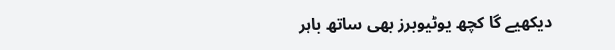دیکھیے گا کچھ یوٹیوبرز بھی ساتھ باہر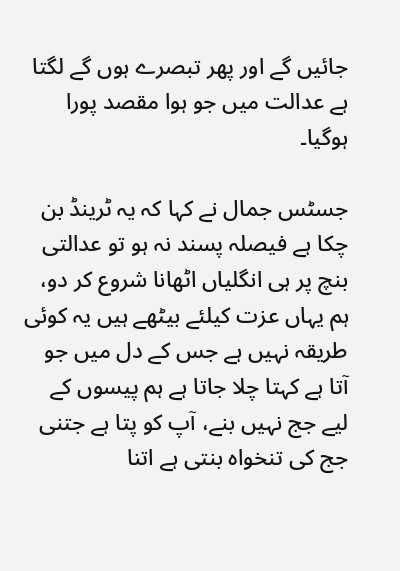جائیں گے اور پھر تبصرے ہوں گے لگتا ہے عدالت میں جو ہوا مقصد پورا ہوگیا۔

جسٹس جمال نے کہا کہ یہ ٹرینڈ بن چکا ہے فیصلہ پسند نہ ہو تو عدالتی بنچ پر ہی انگلیاں اٹھانا شروع کر دو، ہم یہاں عزت کیلئے بیٹھے ہیں یہ کوئی طریقہ نہیں ہے جس کے دل میں جو آتا ہے کہتا چلا جاتا ہے ہم پیسوں کے لیے جج نہیں بنے، آپ کو پتا ہے جتنی جج کی تنخواہ بنتی ہے اتنا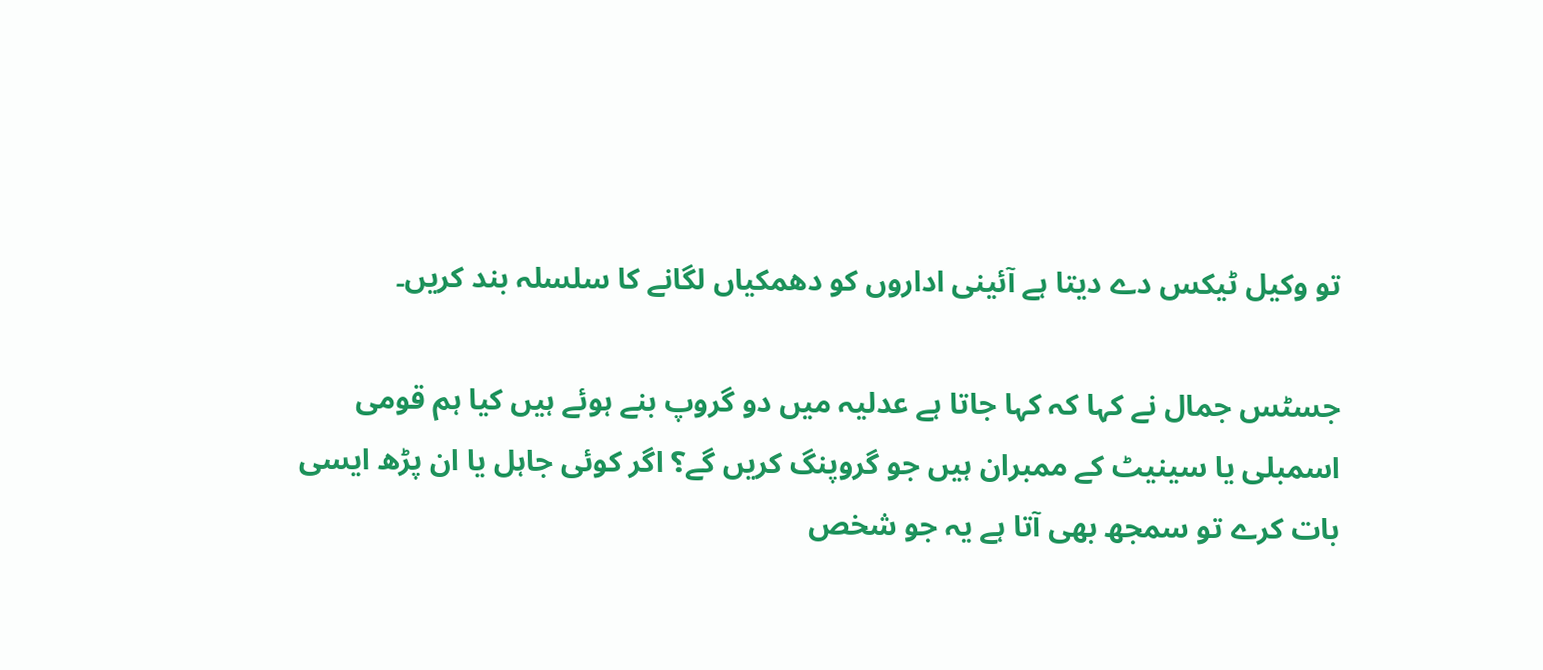تو وکیل ٹیکس دے دیتا ہے آئینی اداروں کو دھمکیاں لگانے کا سلسلہ بند کریں۔

جسٹس جمال نے کہا کہ کہا جاتا ہے عدلیہ میں دو گروپ بنے ہوئے ہیں کیا ہم قومی اسمبلی یا سینیٹ کے ممبران ہیں جو گروپنگ کریں گے؟ اگر کوئی جاہل یا ان پڑھ ایسی بات کرے تو سمجھ بھی آتا ہے یہ جو شخص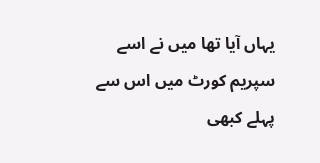یہاں آیا تھا میں نے اسے سپریم کورٹ میں اس سے پہلے کبھی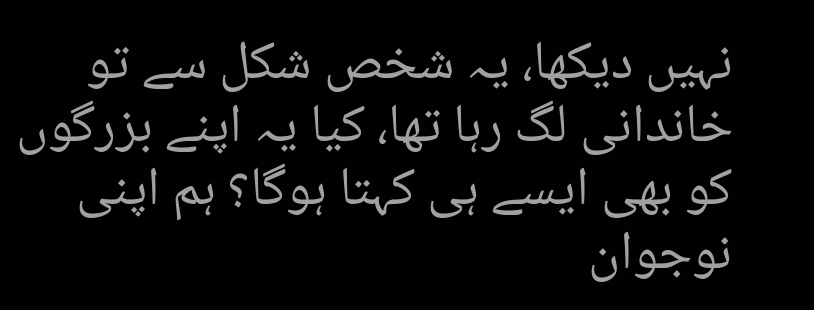نہیں دیکھا، یہ شخص شکل سے تو خاندانی لگ رہا تھا، کیا یہ اپنے بزرگوں کو بھی ایسے ہی کہتا ہوگا؟ ہم اپنی نوجوان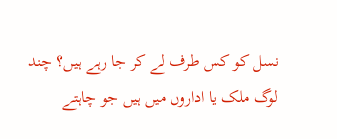نسل کو کس طرف لے کر جا رہے ہیں؟ چند لوگ ملک یا اداروں میں ہیں جو چاہتے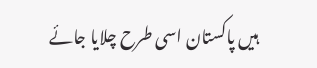ہیں پاکستان اسی طرح چلایا جائے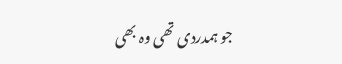جو ہمدردی تھی وہ بھی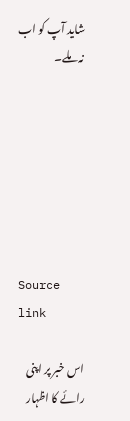شاید آپ کو اب نہ ملے۔







Source link

اس خبر پر اپنی رائے کا اظہار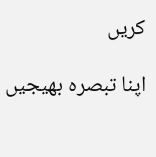کریں

اپنا تبصرہ بھیجیں